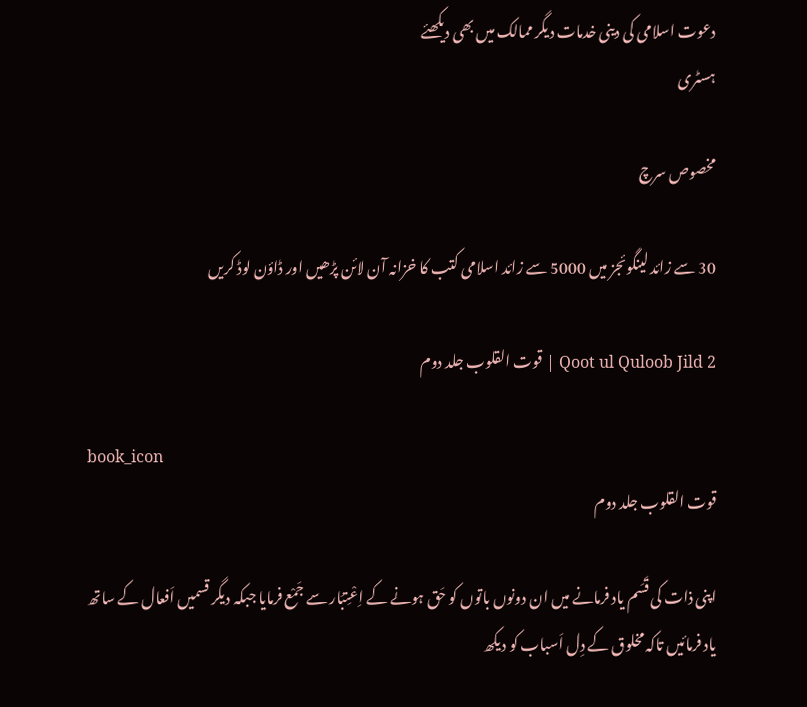دعوت اسلامی کی دینی خدمات دیگر ممالک میں بھی دیکھئے
ہسٹری

مخصوص سرچ

30 سے زائد لینگوئجز میں 5000 سے زائد اسلامی کتب کا خزانہ آن لائن پڑھیں اور ڈاؤن لوڈ کریں

Qoot ul Quloob Jild 2 | قوت القلوب جلد دوم

book_icon
قوت القلوب جلد دوم

اپنی ذات کی قَسَم یاد فرمانے میں ان دونوں باتوں کو حَق ہونے کے اِعْتِبَار سے جَمْع فرمایا جبکہ دیگر قسمیں اَفعال کے ساتھ یاد فرمائیں تاکہ مخلوق کے دِل اَسباب کو دیکھ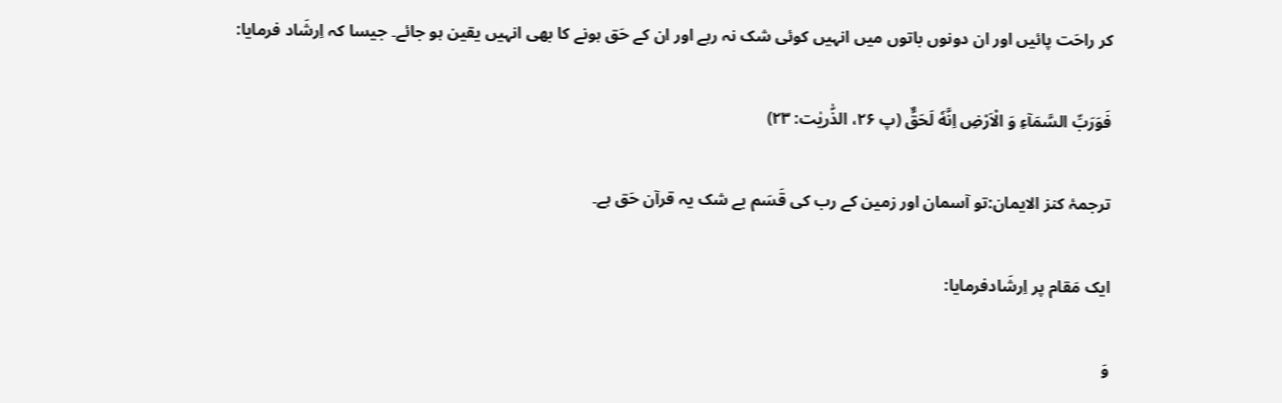کر راحَت پائیں اور ان دونوں باتوں میں انہیں کوئی شک نہ رہے اور ان کے حَق ہونے کا بھی انہیں یقین ہو جائے۔ جیسا کہ اِرشَاد فرمایا:

فَوَرَبِّ السَّمَآءِ وَ الْاَرْضِ اِنَّهٗ لَحَقٌّ (پ ۲۶، الذّٰریٰت: ۲۳)

ترجمۂ کنز الایمان:تو آسمان اور زمین کے رب کی قَسَم بے شک یہ قرآن حَق ہے۔

ایک مَقام پر اِرشَادفرمایا:

وَ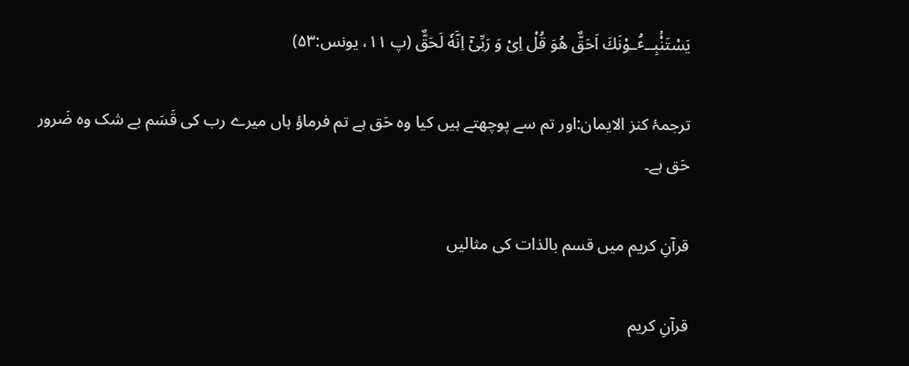یَسْتَنْۢبِــٴُـوْنَكَ اَحَقٌّ هُوَ قُلْ اِیْ وَ رَبِّیْۤ اِنَّهٗ لَحَقٌّ (پ ۱۱، یونس:۵۳)

ترجمۂ کنز الایمان:اور تم سے پوچھتے ہیں کیا وہ حَق ہے تم فرماؤ ہاں میرے رب کی قَسَم بے شک وہ ضَرور حَق ہے۔

قرآنِ کریم میں قسم بالذات کی مثالیں

قرآنِ کریم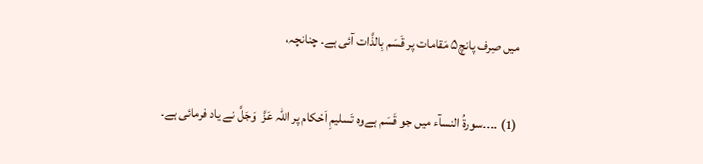میں صِرف پانچ۵ مَقامات پر قَسَم بِالذَّات آئی ہے۔ چنانچہ،

(1) ۔۔۔۔سورةُ النسآء میں جو قَسَم ہےوہ تَسلیمِ اَحْکام پر اللہ عَزَّ  وَجَلَّ نے یاد فرمائی ہے۔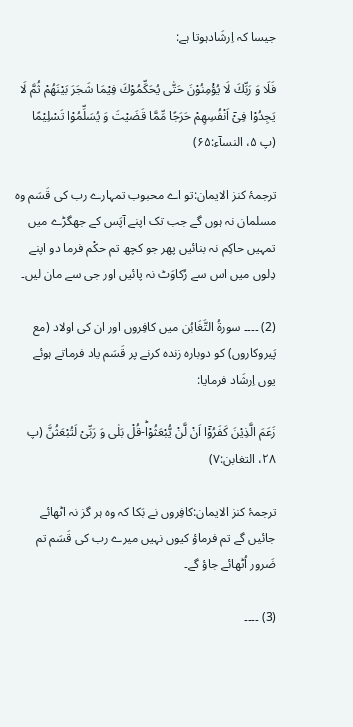جیسا کہ اِرشَادہوتا ہے:

فَلَا وَ رَبِّكَ لَا یُؤْمِنُوْنَ حَتّٰى یُحَكِّمُوْكَ فِیْمَا شَجَرَ بَیْنَهُمْ ثُمَّ لَا یَجِدُوْا فِیْۤ اَنْفُسِهِمْ حَرَجًا مِّمَّا قَضَیْتَ وَ یُسَلِّمُوْا تَسْلِیْمًا (پ ۵، النسآء:۶۵)

ترجمۂ کنز الایمان:تو اے محبوب تمہارے رب کی قَسَم وہ مسلمان نہ ہوں گے جب تک اپنے آپَس کے جھگڑے میں تمہیں حاکِم نہ بنائیں پھر جو کچھ تم حکْم فرما دو اپنے دِلوں میں اس سے رُکاوَٹ نہ پائیں اور جی سے مان لیں۔

(2) ۔۔۔۔ سورةُ التَّغَابُن میں کافِروں اور ان کی اولاد (مع پَیروکاروں) کو دوبارہ زندہ کرنے پر قَسَم یاد فرماتے ہوئے یوں اِرشَاد فرمایا:

زَعَمَ الَّذِیْنَ كَفَرُوْۤا اَنْ لَّنْ یُّبْعَثُوْاؕ-قُلْ بَلٰى وَ رَبِّیْ لَتُبْعَثُنَّ (پ ۲۸، التغابن:۷)

ترجمۂ کنز الایمان:کافِروں نے بَکا کہ وہ ہر گز نہ اٹھائے جائیں گے تم فرماؤ کیوں نہیں میرے رب کی قَسَم تم ضَرور اُٹھائے جاؤ گے۔

(3) ۔۔۔۔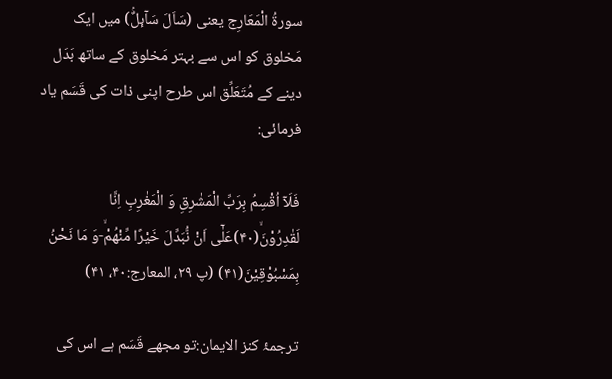سورةُ الْمَعَارِج یعنی (سَاَلَ سَآىٕلٌۢ) میں ایک مَخلوق کو اس سے بہتر مَخلوق کے ساتھ بَدَل دینے کے مُتَعَلِّق اس طرح اپنی ذات کی قَسَم یاد فرمائی:

فَلَاۤ اُقْسِمُ بِرَبِّ الْمَشٰرِقِ وَ الْمَغٰرِبِ اِنَّا لَقٰدِرُوْنَۙ(۴۰)عَلٰۤى اَنْ نُّبَدِّلَ خَیْرًا مِّنْهُمْۙ-وَ مَا نَحْنُ بِمَسْبُوْقِیْنَ(۴۱) (پ ۲۹، المعارج:۴۰، ۴۱)

ترجمۂ کنز الایمان:تو مجھے قَسَم ہے اس کی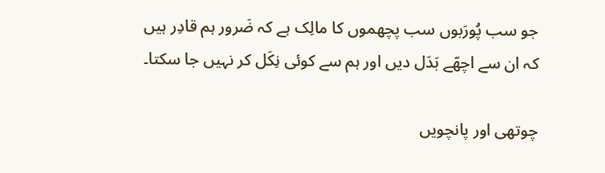جو سب پُورَبوں سب پچھموں کا مالِک ہے کہ ضَرور ہم قادِر ہیں کہ ان سے اچھّے بَدَل دیں اور ہم سے کوئی نِکَل کر نہیں جا سکتا۔

چوتھی اور پانچویں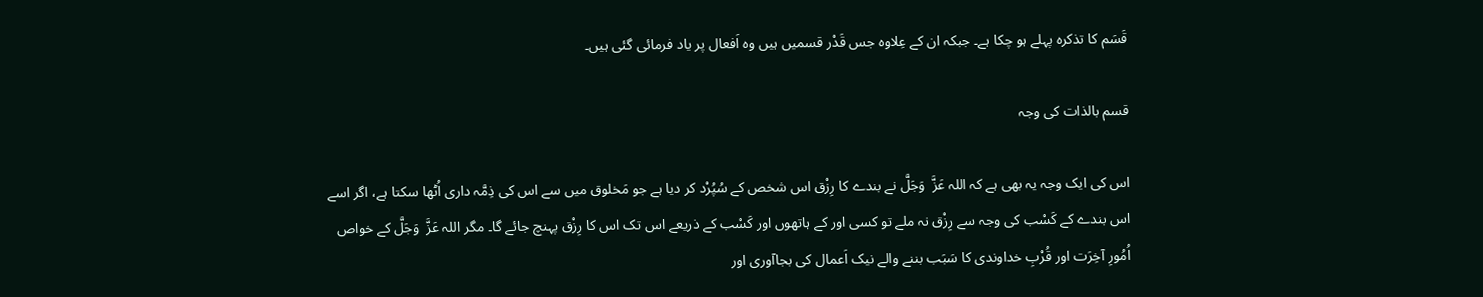قَسَم كا تذكره پہلے ہو چکا ہے۔ جبکہ ان کے عِلاوہ جس قَدْر قسمیں ہیں وہ اَفعال پر یاد فرمائی گئی ہیں۔

قسم بالذات کی وجہ

اس کی ایک وجہ یہ بھی ہے کہ اللہ عَزَّ  وَجَلَّ نے بندے کا رِزْق اس شخص کے سُپُرْد کر دیا ہے جو مَخلوق میں سے اس کی ذِمَّہ داری اُٹھا سکتا ہے، اگر اسے اس بندے کے کَسْب کی وجہ سے رِزْق نہ ملے تو کسی اور کے ہاتھوں اور کَسْب کے ذریعے اس تک اس کا رِزْق پہنچ جائے گا۔ مگر اللہ عَزَّ  وَجَلَّ کے خواص اُمُورِ آخِرَت اور قُرْبِ خداوندی کا سَبَب بننے والے نیک اَعمال کی بجاآوری اور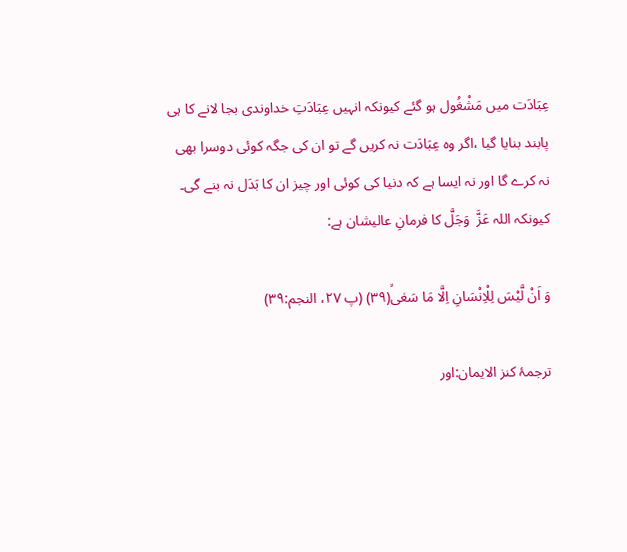عِبَادَت میں مَشْغُول ہو گئے کیونکہ انہیں عِبَادَتِ خداوندی بجا لانے کا ہی پابند بنایا گیا ،اگر وہ عِبَادَت نہ کریں گے تو ان کی جگہ کوئی دوسرا بھی نہ کرے گا اور نہ ایسا ہے کہ دنیا کی کوئی اور چیز ان کا بَدَل نہ بنے گی۔ کیونکہ اللہ عَزَّ  وَجَلَّ کا فرمانِ عالیشان ہے:

وَ اَنْ لَّیْسَ لِلْاِنْسَانِ اِلَّا مَا سَعٰىۙ(۳۹) (پ ۲۷، النجم:۳۹)

ترجمۂ کنز الایمان:اور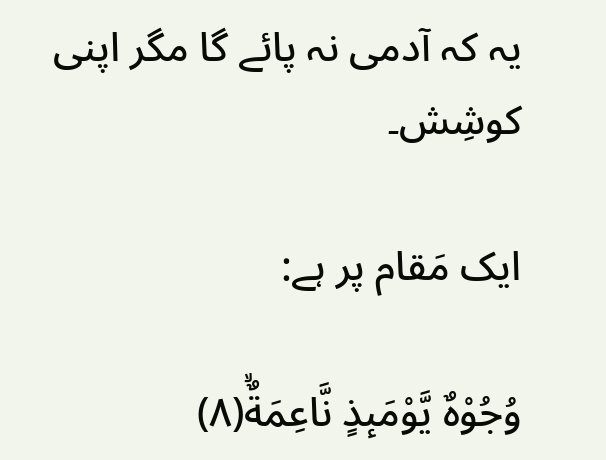یہ کہ آدمی نہ پائے گا مگر اپنی کوشِش۔

ایک مَقام پر ہے:

وُجُوْهٌ یَّوْمَىٕذٍ نَّاعِمَةٌۙ(۸)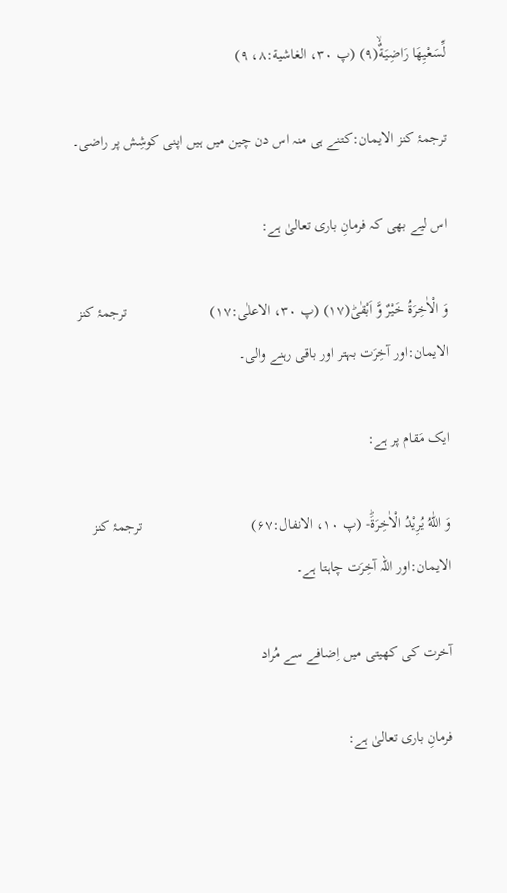لِّسَعْیِهَا رَاضِیَةٌۙ(۹) (پ ۳۰، الغاشیة:۸، ۹)

ترجمۂ کنز الایمان:کتنے ہی منہ اس دن چین میں ہیں اپنی کوشِش پر راضی۔

اس لیے بھی کہ فرمانِ باری تعالیٰ ہے:

وَ الْاٰخِرَةُ خَیْرٌ وَّ اَبْقٰىؕ(۱۷) (پ ۳۰، الاعلٰی:۱۷)                      ترجمۂ کنز الایمان:اور آخِرَت بہتر اور باقی رہنے والی۔

ایک مَقام پر ہے:

وَ اللّٰهُ یُرِیْدُ الْاٰخِرَةَؕ- (پ ۱۰، الانفال:۶۷)                             ترجمۂ کنز الایمان:اور اللہ آخِرَت چاہتا ہے۔

آخرت کی کھیتی میں اِضافے سے مُراد

فرمانِ باری تعالیٰ ہے: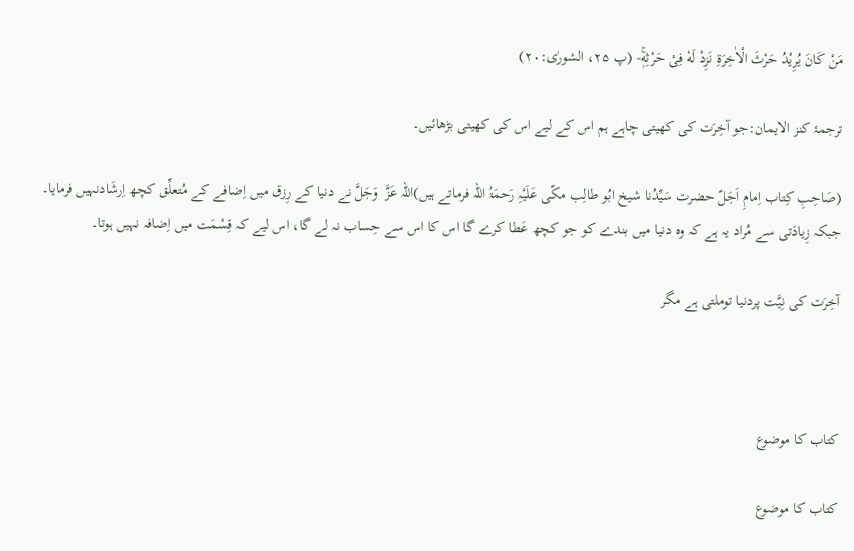مَنْ كَانَ یُرِیْدُ حَرْثَ الْاٰخِرَةِ نَزِدْ لَهٗ فِیْ حَرْثِهٖۚ- (پ ۲۵، الشورٰی:۲۰)

ترجمۂ کنز الایمان:جو آخِرَت کی کھیتی چاہے ہم اس کے لیے اس کی کھیتی بڑھائیں۔

(صَاحِبِ کِتاب اِمامِ اَجَلّ حضرت سَیِّدُنا شیخ ابُو طالِب مکّی عَلَیْہِ رَحمَۃُ اللہ فرماتے ہیں)اللہ عَزَّ  وَجَلَّ نے دنیا کے رِزق میں اِضافے کے مُتعلِّق کچھ اِرشَادنہیں فرمایا۔ جبکہ زِیادَتی سے مُراد یہ ہے کہ وہ دنیا میں بندے کو جو کچھ عَطا کرے گا اس کا اس سے حِساب نہ لے گا، اس لیے کہ قِسْمَت میں اِضافہ نہیں ہوتا۔

آخِرَت کی نِیَّت پردنیا توملتی ہے مگر



کتاب کا موضوع

کتاب کا موضوع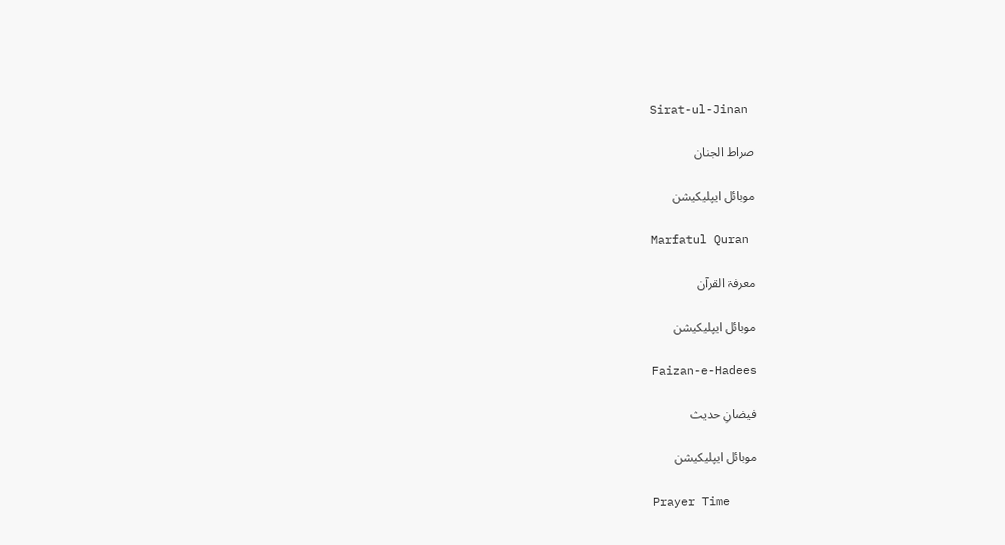Sirat-ul-Jinan

صراط الجنان

موبائل ایپلیکیشن

Marfatul Quran

معرفۃ القرآن

موبائل ایپلیکیشن

Faizan-e-Hadees

فیضانِ حدیث

موبائل ایپلیکیشن

Prayer Time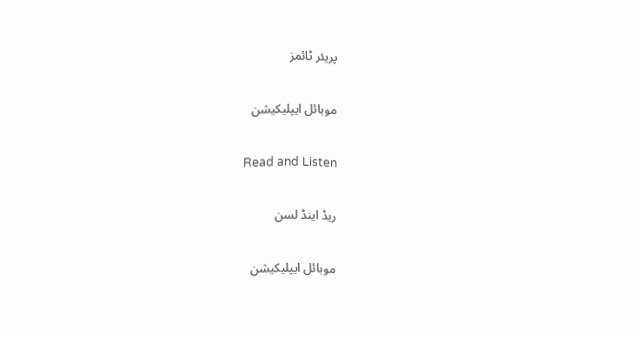پریئر ٹائمز

موبائل ایپلیکیشن

Read and Listen

ریڈ اینڈ لسن

موبائل ایپلیکیشن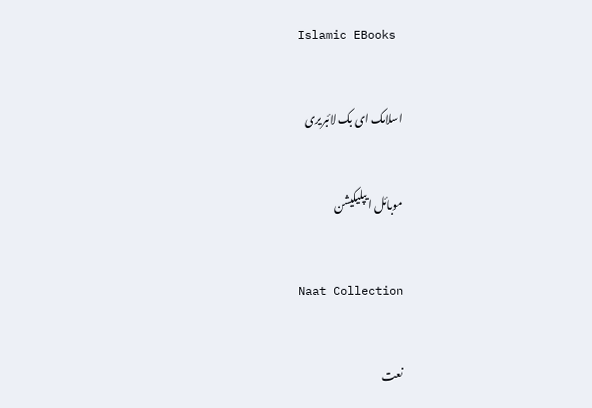Islamic EBooks

اسلامک ای بک لائبریری

موبائل ایپلیکیشن

Naat Collection

نعت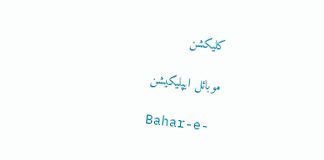کلیکشن

موبائل ایپلیکیشن

Bahar-e-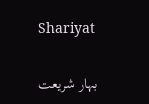Shariyat

بہار شریعت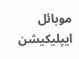موبائل ایپلیکیشن